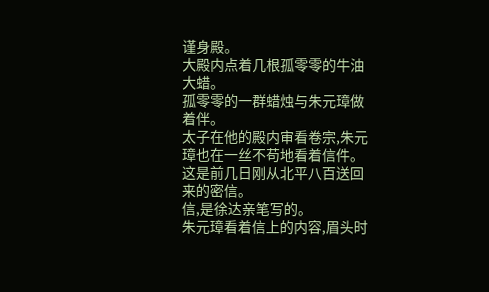谨身殿。
大殿内点着几根孤零零的牛油大蜡。
孤零零的一群蜡烛与朱元璋做着伴。
太子在他的殿内审看卷宗,朱元璋也在一丝不苟地看着信件。
这是前几日刚从北平八百送回来的密信。
信,是徐达亲笔写的。
朱元璋看着信上的内容,眉头时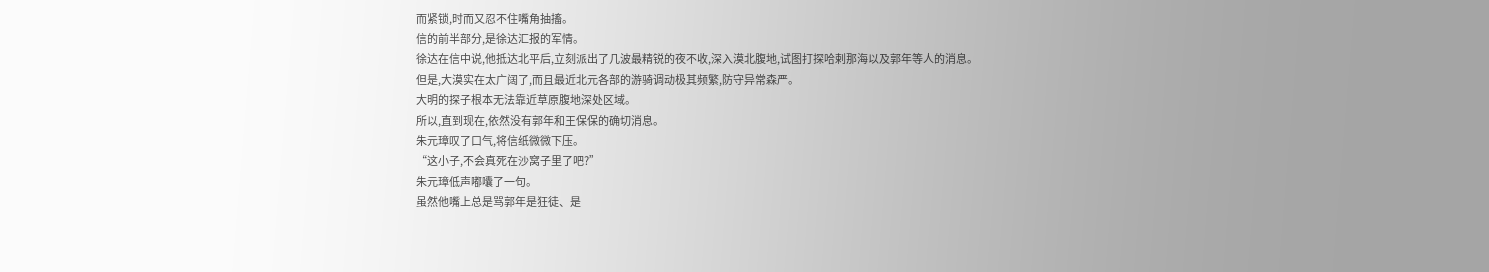而紧锁,时而又忍不住嘴角抽搐。
信的前半部分,是徐达汇报的军情。
徐达在信中说,他抵达北平后,立刻派出了几波最精锐的夜不收,深入漠北腹地,试图打探哈剌那海以及郭年等人的消息。
但是,大漠实在太广阔了,而且最近北元各部的游骑调动极其频繁,防守异常森严。
大明的探子根本无法靠近草原腹地深处区域。
所以,直到现在,依然没有郭年和王保保的确切消息。
朱元璋叹了口气,将信纸微微下压。
“这小子,不会真死在沙窝子里了吧?”
朱元璋低声嘟囔了一句。
虽然他嘴上总是骂郭年是狂徒、是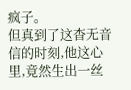疯子。
但真到了这杳无音信的时刻,他这心里,竟然生出一丝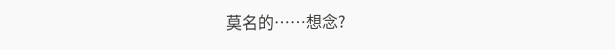莫名的……想念?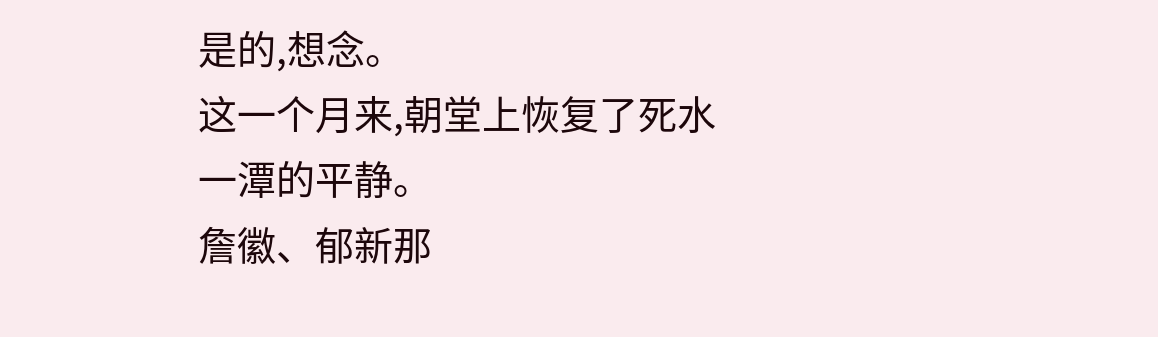是的,想念。
这一个月来,朝堂上恢复了死水一潭的平静。
詹徽、郁新那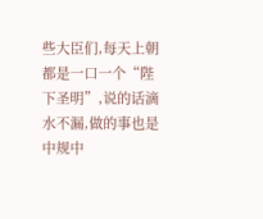些大臣们,每天上朝都是一口一个“陛下圣明”,说的话滴水不漏,做的事也是中规中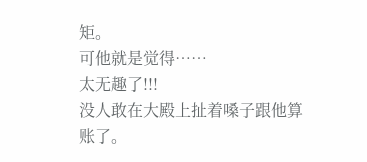矩。
可他就是觉得……
太无趣了!!!
没人敢在大殿上扯着嗓子跟他算账了。